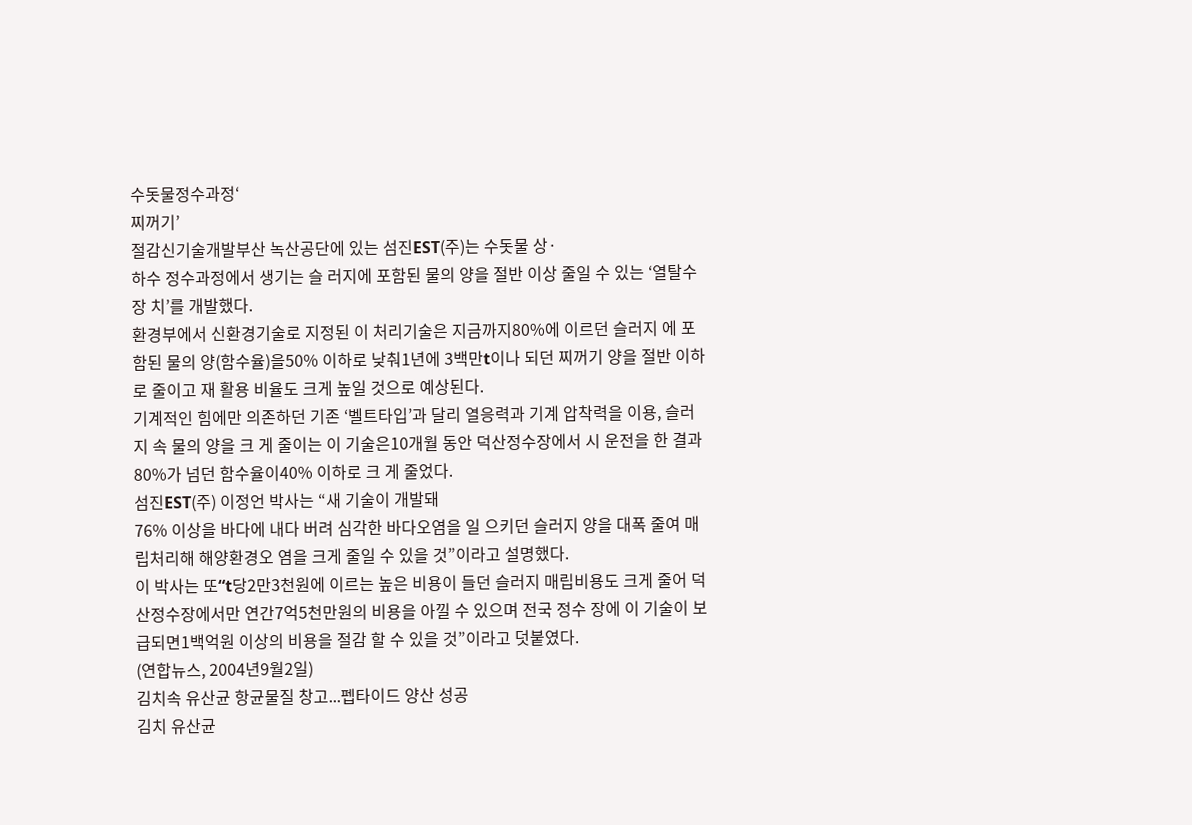수돗물정수과정‘
찌꺼기’
절감신기술개발부산 녹산공단에 있는 섬진EST(주)는 수돗물 상·
하수 정수과정에서 생기는 슬 러지에 포함된 물의 양을 절반 이상 줄일 수 있는 ‘열탈수장 치’를 개발했다.
환경부에서 신환경기술로 지정된 이 처리기술은 지금까지80%에 이르던 슬러지 에 포함된 물의 양(함수율)을50% 이하로 낮춰1년에 3백만t이나 되던 찌꺼기 양을 절반 이하로 줄이고 재 활용 비율도 크게 높일 것으로 예상된다.
기계적인 힘에만 의존하던 기존 ‘벨트타입’과 달리 열응력과 기계 압착력을 이용, 슬러지 속 물의 양을 크 게 줄이는 이 기술은10개월 동안 덕산정수장에서 시 운전을 한 결과80%가 넘던 함수율이40% 이하로 크 게 줄었다.
섬진EST(주) 이정언 박사는 “새 기술이 개발돼
76% 이상을 바다에 내다 버려 심각한 바다오염을 일 으키던 슬러지 양을 대폭 줄여 매립처리해 해양환경오 염을 크게 줄일 수 있을 것”이라고 설명했다.
이 박사는 또“t당2만3천원에 이르는 높은 비용이 들던 슬러지 매립비용도 크게 줄어 덕산정수장에서만 연간7억5천만원의 비용을 아낄 수 있으며 전국 정수 장에 이 기술이 보급되면1백억원 이상의 비용을 절감 할 수 있을 것”이라고 덧붙였다.
(연합뉴스, 2004년9월2일)
김치속 유산균 항균물질 창고...펩타이드 양산 성공
김치 유산균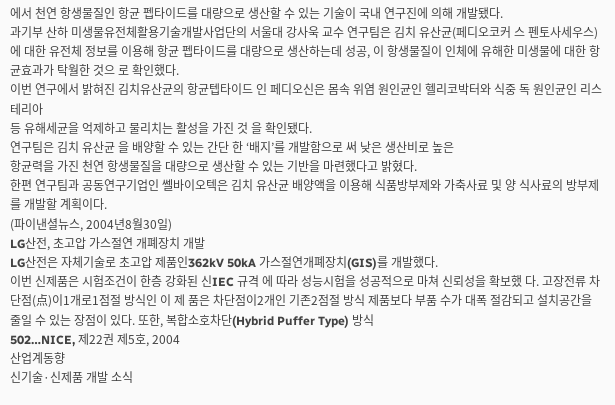에서 천연 항생물질인 항균 펩타이드를 대량으로 생산할 수 있는 기술이 국내 연구진에 의해 개발됐다.
과기부 산하 미생물유전체활용기술개발사업단의 서울대 강사욱 교수 연구팀은 김치 유산균(페디오코커 스 펜토사세우스)에 대한 유전체 정보를 이용해 항균 펩타이드를 대량으로 생산하는데 성공, 이 항생물질이 인체에 유해한 미생물에 대한 항균효과가 탁월한 것으 로 확인했다.
이번 연구에서 밝혀진 김치유산균의 항균텝타이드 인 페디오신은 몸속 위염 원인균인 헬리코박터와 식중 독 원인균인 리스테리아
등 유해세균을 억제하고 물리치는 활성을 가진 것 을 확인됐다.
연구팀은 김치 유산균 을 배양할 수 있는 간단 한 ‘배지’를 개발함으로 써 낮은 생산비로 높은
항균력을 가진 천연 항생물질을 대량으로 생산할 수 있는 기반을 마련했다고 밝혔다.
한편 연구팀과 공동연구기업인 쎌바이오텍은 김치 유산균 배양액을 이용해 식품방부제와 가축사료 및 양 식사료의 방부제를 개발할 계획이다.
(파이낸셜뉴스, 2004년8월30일)
LG산전, 초고압 가스절연 개폐장치 개발
LG산전은 자체기술로 초고압 제품인362kV 50kA 가스절연개폐장치(GIS)를 개발했다.
이번 신제품은 시험조건이 한층 강화된 신IEC 규격 에 따라 성능시험을 성공적으로 마쳐 신뢰성을 확보했 다. 고장전류 차단점(点)이1개로1점절 방식인 이 제 품은 차단점이2개인 기존2점절 방식 제품보다 부품 수가 대폭 절감되고 설치공간을 줄일 수 있는 장점이 있다. 또한, 복합소호차단(Hybrid Puffer Type) 방식
502…NICE, 제22권 제5호, 2004
산업계동향
신기술·신제품 개발 소식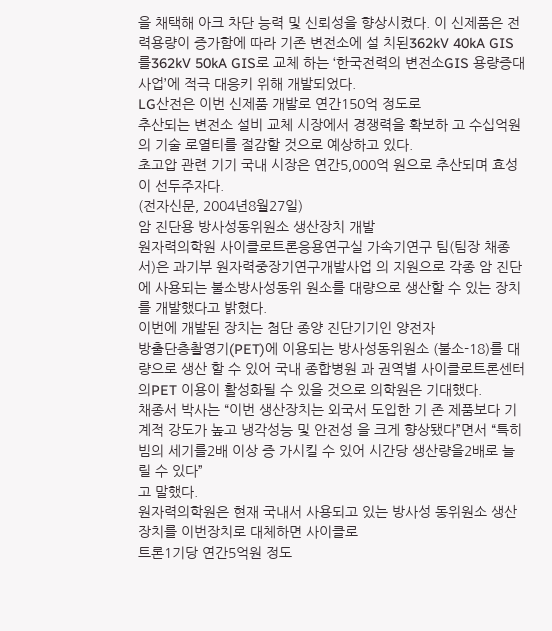을 채택해 아크 차단 능력 및 신뢰성을 향상시켰다. 이 신제품은 전력용량이 증가함에 따라 기존 변전소에 설 치된362kV 40kA GIS를362kV 50kA GIS로 교체 하는 ‘한국전력의 변전소GIS 용량증대사업’에 적극 대응키 위해 개발되었다.
LG산전은 이번 신제품 개발로 연간150억 정도로
추산되는 변전소 설비 교체 시장에서 경쟁력을 확보하 고 수십억원의 기술 로열티를 절감할 것으로 예상하고 있다.
초고압 관련 기기 국내 시장은 연간5,000억 원으로 추산되며 효성이 선두주자다.
(전자신문, 2004년8월27일)
암 진단용 방사성동위원소 생산장치 개발
원자력의학원 사이클로트론응용연구실 가속기연구 팀(팀장 채종서)은 과기부 원자력중장기연구개발사업 의 지원으로 각종 암 진단에 사용되는 불소방사성동위 원소를 대량으로 생산할 수 있는 장치를 개발했다고 밝혔다.
이번에 개발된 장치는 첨단 종양 진단기기인 양전자
방출단층촬영기(PET)에 이용되는 방사성동위원소 (불소-18)를 대량으로 생산 할 수 있어 국내 종합병원 과 권역별 사이클로트론센터의PET 이용이 활성화될 수 있을 것으로 의학원은 기대했다.
채종서 박사는 “이번 생산장치는 외국서 도입한 기 존 제품보다 기계적 강도가 높고 냉각성능 및 안전성 을 크게 향상됐다”면서 “특히 빔의 세기를2배 이상 증 가시킬 수 있어 시간당 생산량을2배로 늘릴 수 있다”
고 말했다.
원자력의학원은 현재 국내서 사용되고 있는 방사성 동위원소 생산장치를 이번장치로 대체하면 사이클로
트론1기당 연간5억원 정도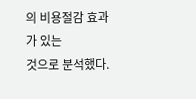의 비용절감 효과가 있는
것으로 분석했다.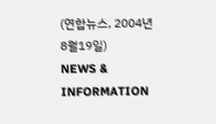(연합뉴스, 2004년8월19일)
NEWS & INFORMATION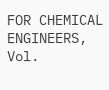FOR CHEMICAL ENGINEERS, Vol.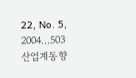22, No. 5, 2004…503
산업계동향